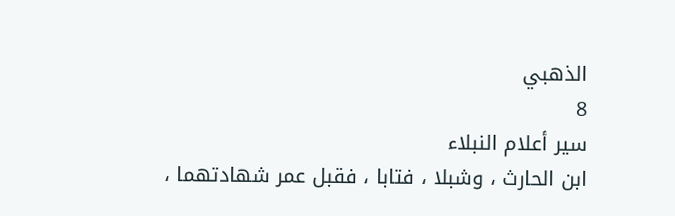الذهبي
8
سير أعلام النبلاء
ابن الحارث ، وشبلا ، فتابا ، فقبل عمر شهادتهما ،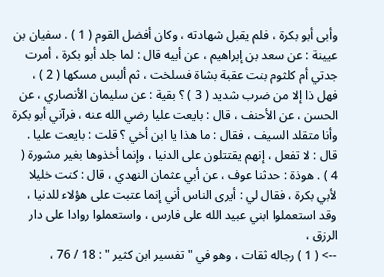وأبى أبو بكرة ، فلم يقبل شهادته ، وكان أفضل القوم ( 1 ) . سفيان بن عيينة : عن سعد بن إبراهيم ، عن أبيه قال : لما جلد أبو بكرة ، أمرت جدتي أم كلثوم بنت عقبة بشاة فسلخت ، ثم ألبس مسكها ( 2 ) ، فهل ذا إلا من ضرب شديد ( 3 ) ؟ بقية : عن سليمان الأنصاري ، عن الحسن ، عن الأحنف ، قال : بايعت عليا رضي الله عنه ، فرآني أبو بكرة وأنا متقلد السيف ، فقال : ما هذا يا ابن أخي ؟ قلت : بايعت عليا . قال : لا تفعل ، إنهم يقتتلون على الدنيا ، وإنما أخذوها بغير مشورة ( 4 ) . هوذة : حدثنا عوف ، عن أبي عثمان النهدي ، قال : كنت خليلا لأبي بكرة ، فقال لي : أيرى الناس أني إنما عتبت على هؤلاء للدنيا ، وقد استعملوا ابني عبيد الله على فارس ، واستعملوا روادا على دار الرزق ،
--> ( 1 ) رجاله ثقات ، وهو في " تفسير ابن كثير " : 18 / 76 ،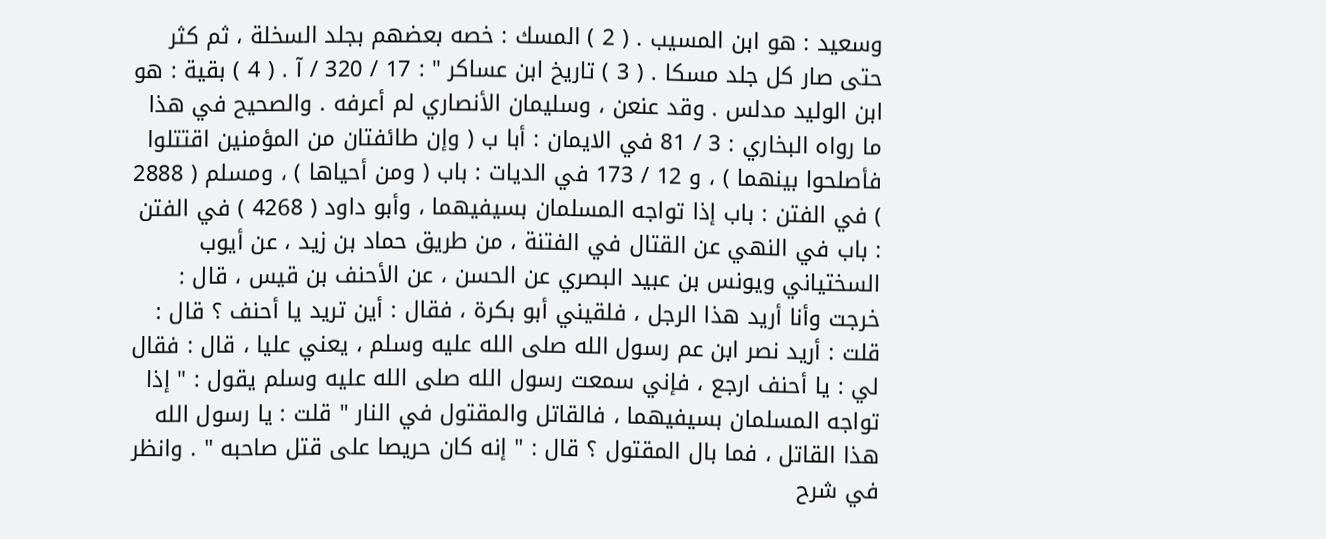وسعيد : هو ابن المسيب . ( 2 ) المسك : خصه بعضهم بجلد السخلة ، ثم كثر حتى صار كل جلد مسكا . ( 3 ) تاريخ ابن عساكر " : 17 / 320 / آ . ( 4 ) بقية : هو ابن الوليد مدلس . وقد عنعن ، وسليمان الأنصاري لم أعرفه . والصحيح في هذا ما رواه البخاري : 3 / 81 في الايمان : أبا ب ( وإن طائفتان من المؤمنين اقتتلوا فأصلحوا بينهما ) ، و 12 / 173 في الديات : باب ( ومن أحياها ) ، ومسلم ( 2888 ) في الفتن : باب إذا تواجه المسلمان بسيفيهما ، وأبو داود ( 4268 ) في الفتن : باب في النهي عن القتال في الفتنة ، من طريق حماد بن زيد ، عن أيوب السختياني ويونس بن عبيد البصري عن الحسن ، عن الأحنف بن قيس ، قال : خرجت وأنا أريد هذا الرجل ، فلقيني أبو بكرة ، فقال : أين تريد يا أحنف ؟ قال : قلت : أريد نصر ابن عم رسول الله صلى الله عليه وسلم ، يعني عليا ، قال : فقال لي : يا أحنف ارجع ، فإني سمعت رسول الله صلى الله عليه وسلم يقول : " إذا تواجه المسلمان بسيفيهما ، فالقاتل والمقتول في النار " قلت : يا رسول الله هذا القاتل ، فما بال المقتول ؟ قال : " إنه كان حريصا على قتل صاحبه " . وانظر في شرح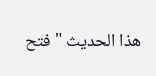هذا الحديث " فتح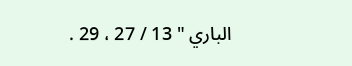الباري " 13 / 27 ، 29 .